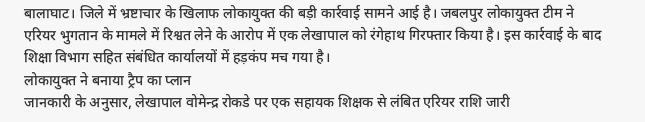बालाघाट। जिले में भ्रष्टाचार के खिलाफ लोकायुक्त की बड़ी कार्रवाई सामने आई है। जबलपुर लोकायुक्त टीम ने एरियर भुगतान के मामले में रिश्वत लेने के आरोप में एक लेखापाल को रंगेहाथ गिरफ्तार किया है। इस कार्रवाई के बाद शिक्षा विभाग सहित संबंधित कार्यालयों में हड़कंप मच गया है।
लोकायुक्त ने बनाया ट्रैप का प्लान
जानकारी के अनुसार, लेखापाल वोमेन्द्र रोकडे पर एक सहायक शिक्षक से लंबित एरियर राशि जारी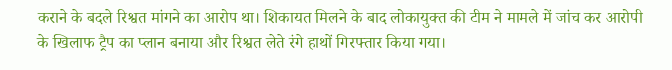कराने के बदले रिश्वत मांगने का आरोप था। शिकायत मिलने के बाद लोकायुक्त की टीम ने मामले में जांच कर आरोपी के खिलाफ ट्रैप का प्लान बनाया और रिश्वत लेते रंगे हाथों गिरफ्तार किया गया।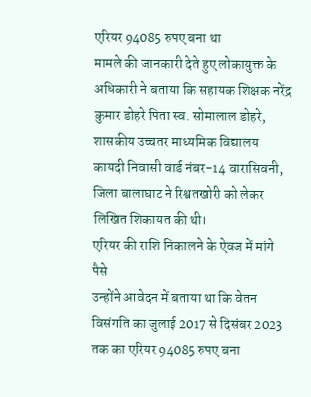एरियर 94085 रुपए बना था
मामले की जानकारी देते हुए लोकायुक्त के अधिकारी ने बताया कि सहायक शिक्षक नरेंद्र कुमार डोहरे पिता स्व. सोमालाल डोहरे, शासकीय उच्चतर माध्यमिक विद्यालय कायदी निवासी वार्ड नंबर-14 वारासिवनी, जिला बालाघाट ने रिश्वतखोरी को लेकर लिखित शिकायत की थी।
एरियर की राशि निकालने के ऐवज में मांगे पैसे
उन्होंने आवेदन में बताया था कि वेतन विसंगति का जुलाई 2017 से दिसंबर 2023 तक का एरियर 94085 रुपए बना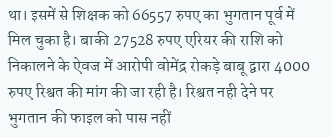था। इसमें से शिक्षक को 66557 रुपए का भुगतान पूर्व में मिल चुका है। बाकी 27528 रुपए एरियर की राशि को निकालने के ऐवज में आरोपी वोमेंद्र रोकड़े बाबू द्वारा 4000 रुपए रिश्वत की मांग की जा रही है। रिश्वत नही देने पर भुगतान की फाइल को पास नहीं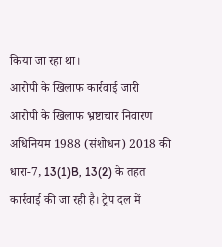किया जा रहा था।
आरोपी के खिलाफ कार्रवाई जारी
आरोपी के खिलाफ भ्रष्टाचार निवारण अधिनियम 1988 (संशोधन) 2018 की धारा-7, 13(1)B, 13(2) के तहत कार्रवाई की जा रही है। ट्रेप दल में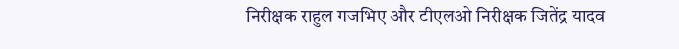निरीक्षक राहुल गजभिए और टीएलओ निरीक्षक जितेंद्र यादव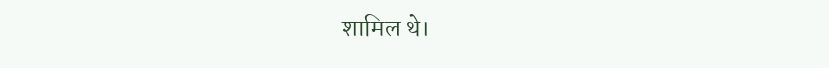शामिल थे।